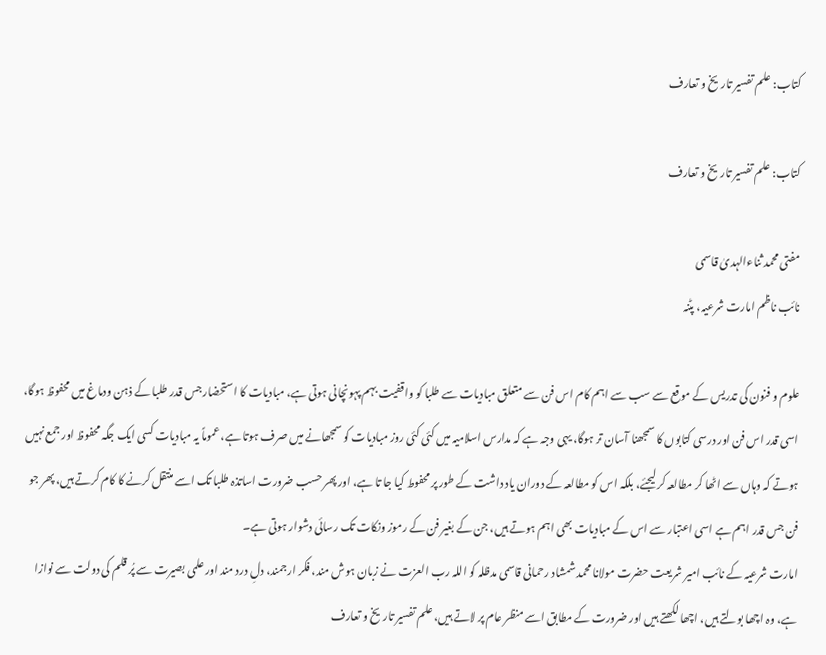کتاب: علم تفسیر تاریخ و تعارف

کتاب: علم تفسیر تاریخ و تعارف

مفتی محمد ثناءالہدیٰ قاسمی
نائب ناظم امارت شرعیہ، پٹنہ

علوم و فنون کی تدریس کے موقع سے سب سے اہم کام اس فن سے متعلق مبادیات سے طلبا کو واقفیت بہم پہونچانی ہوتی ہے، مبادیات کا استحضار جس قدر طلبا کے ذہن ودماغ میں محفوظ ہوگا، اسی قدر اس فن اور درسی کتابوں کا سمجھنا آسان تر ہوگا، یہی وجہ ہے کہ مدارس اسلامیہ میں کئی کئی روز مبادیات کو سمجھانے میں صرف ہوتا ہے، عموماً یہ مبادیات کسی ایک جگہ محفوظ اور جمع نہیں ہوتے کہ وہاں سے اٹھا کر مطالعہ کر لیجئے، بلکہ اس کو مطالعہ کے دوران یاد داشت کے طور پر محفوط کیا جا تا ہے، اور پھر حسب ضرورت اساتذہ طلبا تک اسے منتقل کرنے کا کام کرتے ہیں، پھر جو فن جس قدر اہم ہے اسی اعتبار سے اس کے مبادیات بھی اہم ہوتے ہیں، جن کے بغیر فن کے رموز ونکات تک رسائی دشوار ہوتی ہے۔
امارت شرعیہ کے نائب امیر شریعت حضرت مولانا محمد شمشاد رحمانی قاسمی مدظلہ کو اللہ رب العزت نے زبان ہوش مند، فکر ارجمند، دلِ درد مند اور علمی بصیرت سے پُر قلم کی دولت سے نوازا ہے، وہ اچھا بولتے ہیں، اچھا لکھتے ہیں اور ضرورت کے مطابق اسے منظر عام پر لاتے ہیں، علم تفسیر تاریخ و تعارف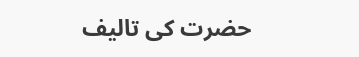حضرت کی تالیف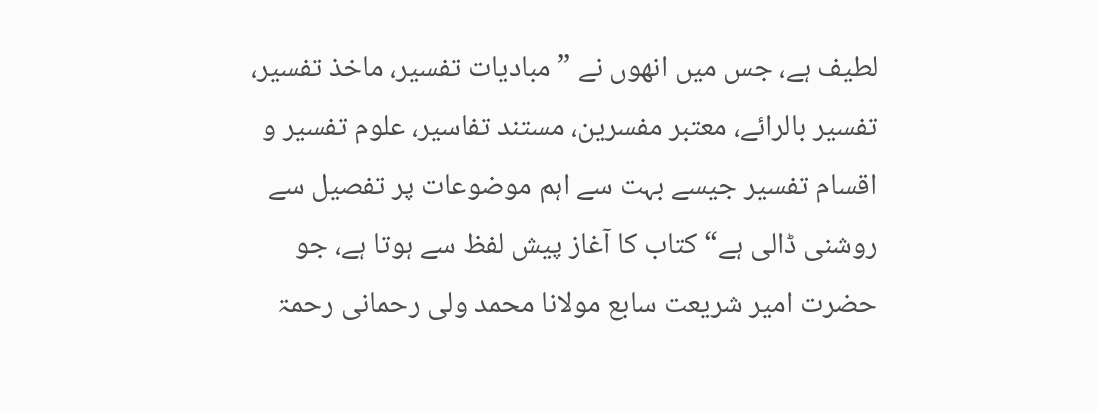لطیف ہے، جس میں انھوں نے ”مبادیات تفسیر، ماخذ تفسیر، تفسیر بالرائے، معتبر مفسرین، مستند تفاسیر، علوم تفسیر و اقسام تفسیر جیسے بہت سے اہم موضوعات پر تفصیل سے روشنی ڈالی ہے“ کتاب کا آغاز پیش لفظ سے ہوتا ہے، جو حضرت امیر شریعت سابع مولانا محمد ولی رحمانی رحمۃ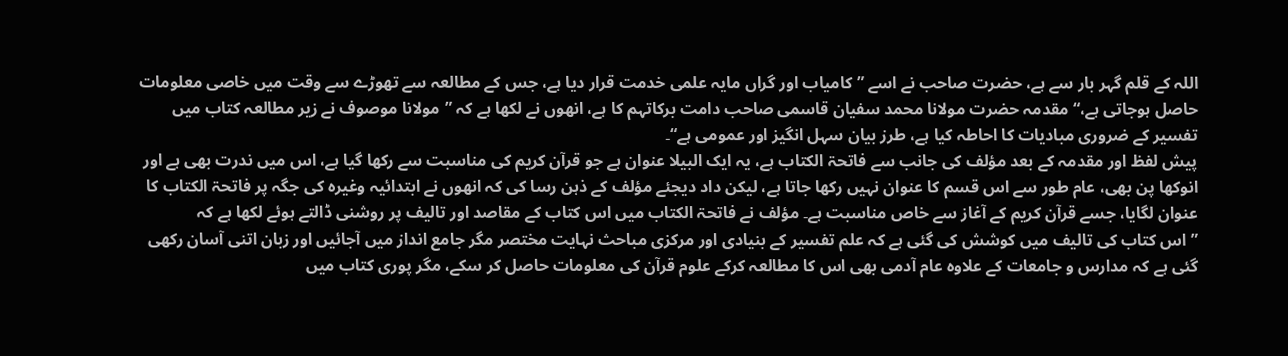اللہ کے قلم گہر بار سے ہے، حضرت صاحب نے اسے ”کامیاب اور گراں مایہ علمی خدمت قرار دیا ہے، جس کے مطالعہ سے تھوڑے سے وقت میں خاصی معلومات حاصل ہوجاتی ہے،“ مقدمہ حضرت مولانا محمد سفیان قاسمی صاحب دامت برکاتہم کا ہے، انھوں نے لکھا ہے کہ ”مولانا موصوف نے زیر مطالعہ کتاب میں تفسیر کے ضروری مبادیات کا احاطہ کیا ہے، طرز بیان سہل انگیز اور عمومی ہے“۔
پیش لفظ اور مقدمہ کے بعد مؤلف کی جانب سے فاتحۃ الکتاب ہے، یہ ایک البیلا عنوان ہے جو قرآن کریم کی مناسبت سے رکھا گیا ہے، اس میں ندرت بھی ہے اور انوکھا پن بھی، عام طور سے اس قسم کا عنوان نہیں رکھا جاتا ہے، لیکن داد دیجئے مؤلف کے ذہن رسا کی کہ انھوں نے ابتدائیہ وغیرہ کی جگہ پر فاتحۃ الکتاب کا عنوان لگایا، جسے قرآن کریم کے آغاز سے خاص مناسبت ہے۔ مؤلف نے فاتحۃ الکتاب میں اس کتاب کے مقاصد اور تالیف پر روشنی ڈالتے ہوئے لکھا ہے کہ
”اس کتاب کی تالیف میں کوشش کی گئی ہے کہ علم تفسیر کے بنیادی اور مرکزی مباحث نہایت مختصر مگر جامع انداز میں آجائیں اور زبان اتنی آسان رکھی گئی ہے کہ مدارس و جامعات کے علاوہ عام آدمی بھی اس کا مطالعہ کرکے علوم قرآن کی معلومات حاصل کر سکے، مگر پوری کتاب میں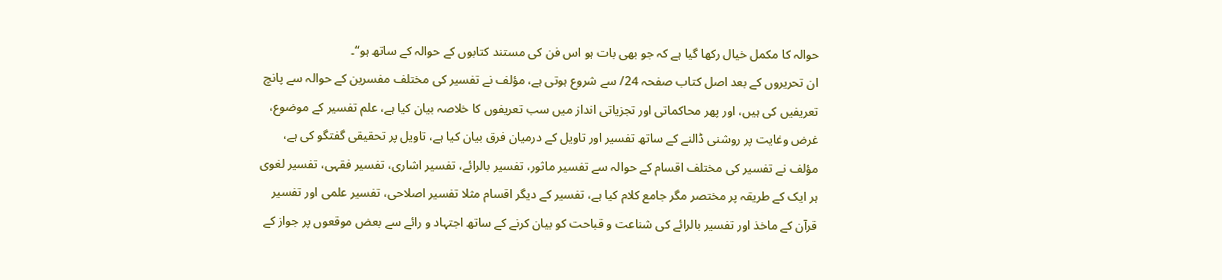حوالہ کا مکمل خیال رکھا گیا ہے کہ جو بھی بات ہو اس فن کی مستند کتابوں کے حوالہ کے ساتھ ہو“۔
ان تحریروں کے بعد اصل کتاب صفحہ 24/ سے شروع ہوتی ہے، مؤلف نے تفسیر کی مختلف مفسرین کے حوالہ سے پانچ تعریفیں کی ہیں، اور پھر محاکماتی اور تجزیاتی انداز میں سب تعریفوں کا خلاصہ بیان کیا ہے، علم تفسیر کے موضوع، غرض وغایت پر روشنی ڈالنے کے ساتھ تفسیر اور تاویل کے درمیان فرق بیان کیا ہے، تاویل پر تحقیقی گفتگو کی ہے، مؤلف نے تفسیر کی مختلف اقسام کے حوالہ سے تفسیر ماثور، تفسیر بالرائے، تفسیر اشاری، تفسیر فقہی، تفسیر لغوی ہر ایک کے طریقہ پر مختصر مگر جامع کلام کیا ہے، تفسیر کے دیگر اقسام مثلا تفسیر اصلاحی، تفسیر علمی اور تفسیر قرآن کے ماخذ اور تفسیر بالرائے کی شناعت و قباحت کو بیان کرنے کے ساتھ اجتہاد و رائے سے بعض موقعوں پر جواز کے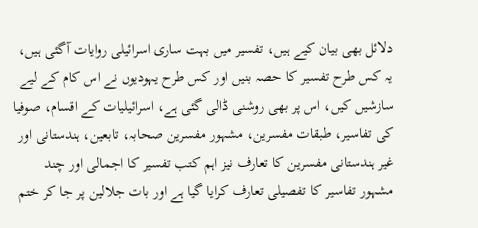دلائل بھی بیان کیے ہیں، تفسیر میں بہت ساری اسرائیلی روایات آگئی ہیں، یہ کس طرح تفسیر کا حصہ بنیں اور کس طرح یہودیوں نے اس کام کے لیے سازشیں کیں، اس پر بھی روشنی ڈالی گئی ہے، اسرائیلیات کے اقسام، صوفیا کی تفاسیر، طبقات مفسرین، مشہور مفسرین صحابہ، تابعین، ہندستانی اور غیر ہندستانی مفسرین کا تعارف نیز اہم کتب تفسیر کا اجمالی اور چند مشہور تفاسیر کا تفصیلی تعارف کرایا گیا ہے اور بات جلالین پر جا کر ختم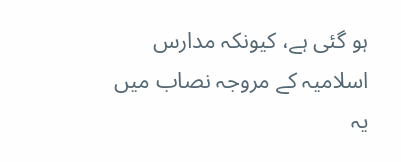ہو گئی ہے، کیونکہ مدارس اسلامیہ کے مروجہ نصاب میں یہ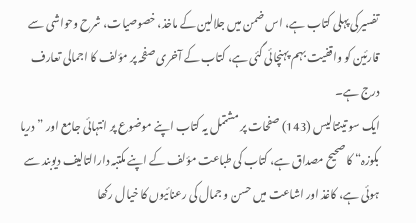تفسیرکی پہلی کتاب ہے، اس ضمن میں جلالین کے ماخذ، خصوصیات، شرح وحواشی سے قارئین کو واقفیت بہم پہنچائی گئی ہے، کتاب کے آخری صفحہ پر مؤلف کا اجمالی تعارف درج ہے۔
ایک سو تینتالیس (143) صفحات پر مشتمل یہ کتاب اپنے موضوع پر انتہائی جامع اور ”دریا بکوزہ“ کا صحیح مصداق ہے، کتاب کی طباعت مؤلف کے اپنے مکتبہ دارالتالیف دیوبند سے ہوئی ہے، کاغذ اور اشاعت میں حسن و جمال کی رعنائیوں کا خیال رکھا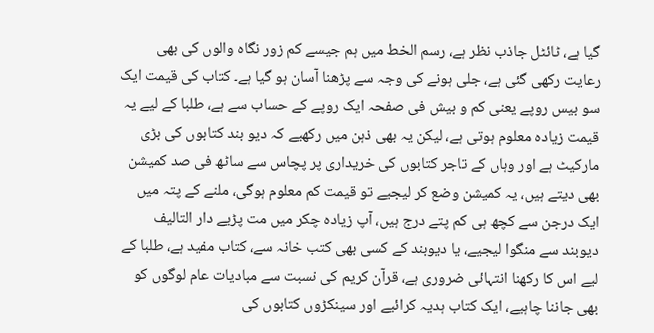گیا ہے، ٹائٹل جاذب نظر ہے، رسم الخط میں ہم جیسے کم زور نگاہ والوں کی بھی رعایت رکھی گئی ہے، جلی ہونے کی وجہ سے پڑھنا آسان ہو گیا ہے۔ کتاب کی قیمت ایک سو بیس روپے یعنی کم و بیش فی صفحہ ایک روپے کے حساب سے ہے، طلبا کے لیے یہ قیمت زیادہ معلوم ہوتی ہے، لیکن یہ بھی ذہن میں رکھیے کہ دیو بند کتابوں کی بڑی مارکیٹ ہے اور وہاں کے تاجر کتابوں کی خریداری پر پچاس سے ساٹھ فی صد کمیشن بھی دیتے ہیں، یہ کمیشن وضع کر لیجیے تو قیمت کم معلوم ہوگی، ملنے کے پتہ میں ایک درجن سے کچھ ہی کم پتے درج ہیں، آپ زیادہ چکر میں مت پڑیے دار التالیف دیوبند سے منگوا لیجیے، یا دیوبند کے کسی بھی کتب خانہ سے، کتاب مفید ہے، طلبا کے لیے اس کا رکھنا انتہائی ضروری ہے، قرآن کریم کی نسبت سے مبادیات عام لوگوں کو بھی جاننا چاہیے، ایک کتاب ہدیہ کرائیے اور سینکڑوں کتابوں کی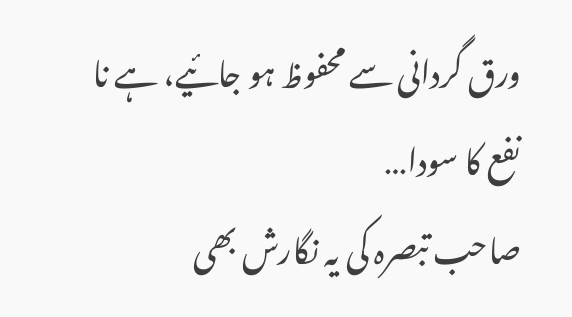ورق گردانی سے محفوظ ہو جائیے، ہے نا نفع کا سودا…
صاحب تبصرہ کی یہ نگارش بھی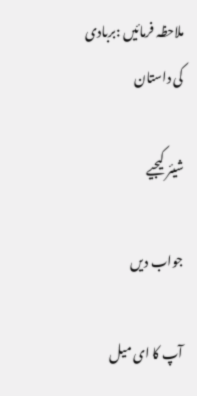ملاحظہ فرمائیں :بربادی کی داستان

شیئر کیجیے

جواب دیں

آپ کا ای میل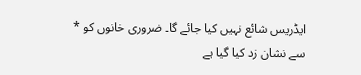ایڈریس شائع نہیں کیا جائے گا۔ ضروری خانوں کو * سے نشان زد کیا گیا ہے